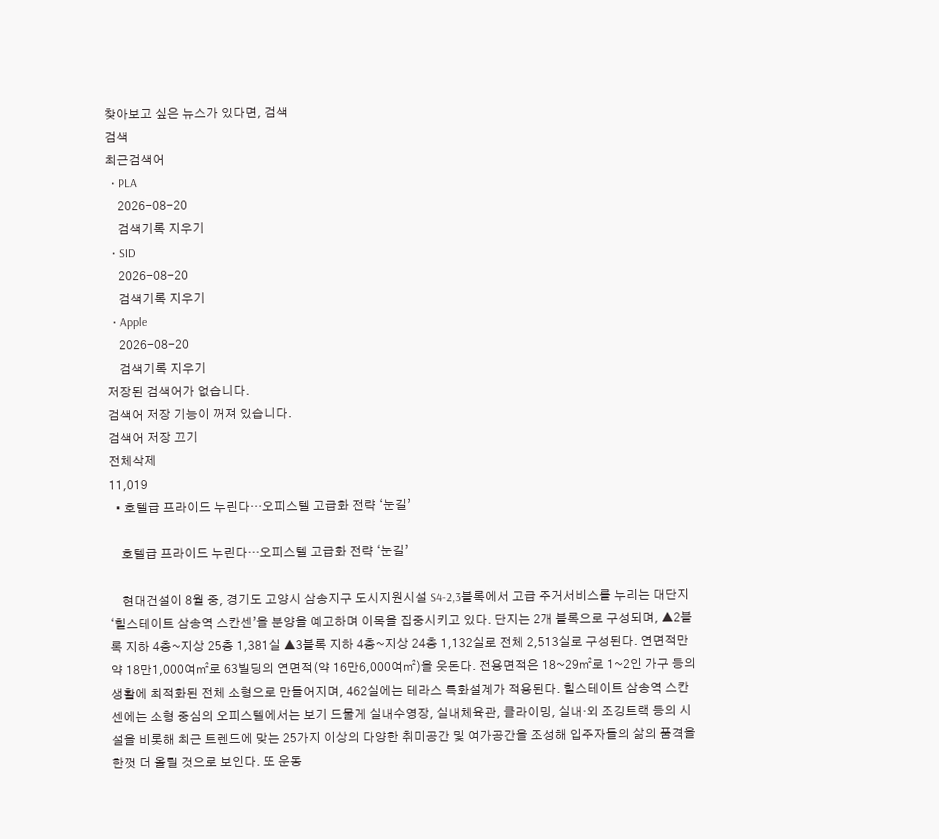찾아보고 싶은 뉴스가 있다면, 검색
검색
최근검색어
  • PLA
    2026-08-20
    검색기록 지우기
  • SID
    2026-08-20
    검색기록 지우기
  • Apple
    2026-08-20
    검색기록 지우기
저장된 검색어가 없습니다.
검색어 저장 기능이 꺼져 있습니다.
검색어 저장 끄기
전체삭제
11,019
  • 호텔급 프라이드 누린다…오피스텔 고급화 전략 ‘눈길’

    호텔급 프라이드 누린다…오피스텔 고급화 전략 ‘눈길’

    현대건설이 8월 중, 경기도 고양시 삼송지구 도시지원시설 S4-2,3블록에서 고급 주거서비스를 누리는 대단지 ‘힐스테이트 삼송역 스칸센’을 분양을 예고하며 이목을 집중시키고 있다. 단지는 2개 블록으로 구성되며, ▲2블록 지하 4층~지상 25층 1,381실 ▲3블록 지하 4층~지상 24층 1,132실로 전체 2,513실로 구성된다. 연면적만 약 18만1,000여㎡로 63빌딩의 연면적(약 16만6,000여㎡)을 웃돈다. 전용면적은 18~29㎡로 1~2인 가구 등의 생활에 최적화된 전체 소형으로 만들어지며, 462실에는 테라스 특화설계가 적용된다. 힐스테이트 삼송역 스칸센에는 소형 중심의 오피스텔에서는 보기 드물게 실내수영장, 실내체육관, 클라이밍, 실내·외 조깅트랙 등의 시설을 비롯해 최근 트렌드에 맞는 25가지 이상의 다양한 취미공간 및 여가공간을 조성해 입주자들의 삶의 품격을 한껏 더 올릴 것으로 보인다. 또 운동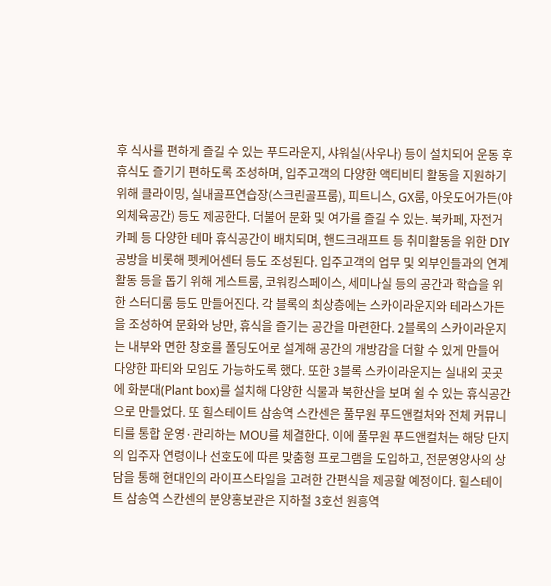후 식사를 편하게 즐길 수 있는 푸드라운지, 샤워실(사우나) 등이 설치되어 운동 후 휴식도 즐기기 편하도록 조성하며, 입주고객의 다양한 액티비티 활동을 지원하기 위해 클라이밍, 실내골프연습장(스크린골프룸), 피트니스, GX룸, 아웃도어가든(야외체육공간) 등도 제공한다. 더불어 문화 및 여가를 즐길 수 있는. 북카페, 자전거카페 등 다양한 테마 휴식공간이 배치되며, 핸드크래프트 등 취미활동을 위한 DIY공방을 비롯해 펫케어센터 등도 조성된다. 입주고객의 업무 및 외부인들과의 연계 활동 등을 돕기 위해 게스트룸, 코워킹스페이스, 세미나실 등의 공간과 학습을 위한 스터디룸 등도 만들어진다. 각 블록의 최상층에는 스카이라운지와 테라스가든을 조성하여 문화와 낭만, 휴식을 즐기는 공간을 마련한다. 2블록의 스카이라운지는 내부와 면한 창호를 폴딩도어로 설계해 공간의 개방감을 더할 수 있게 만들어 다양한 파티와 모임도 가능하도록 했다. 또한 3블록 스카이라운지는 실내외 곳곳에 화분대(Plant box)를 설치해 다양한 식물과 북한산을 보며 쉴 수 있는 휴식공간으로 만들었다. 또 힐스테이트 삼송역 스칸센은 풀무원 푸드앤컬처와 전체 커뮤니티를 통합 운영·관리하는 MOU를 체결한다. 이에 풀무원 푸드앤컬처는 해당 단지의 입주자 연령이나 선호도에 따른 맞춤형 프로그램을 도입하고, 전문영양사의 상담을 통해 현대인의 라이프스타일을 고려한 간편식을 제공할 예정이다. 힐스테이트 삼송역 스칸센의 분양홍보관은 지하철 3호선 원흥역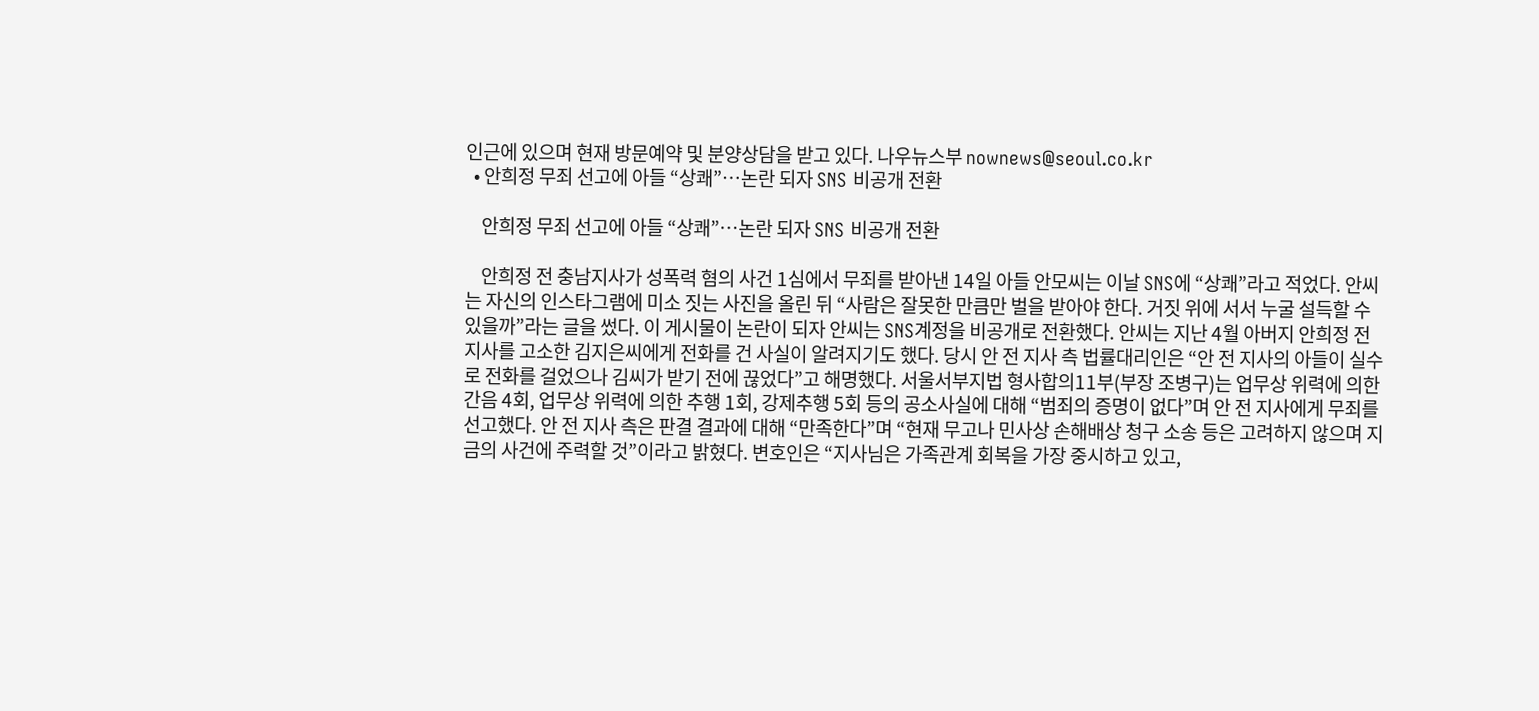인근에 있으며 현재 방문예약 및 분양상담을 받고 있다. 나우뉴스부 nownews@seoul.co.kr
  • 안희정 무죄 선고에 아들 “상쾌”…논란 되자 SNS 비공개 전환

    안희정 무죄 선고에 아들 “상쾌”…논란 되자 SNS 비공개 전환

    안희정 전 충남지사가 성폭력 혐의 사건 1심에서 무죄를 받아낸 14일 아들 안모씨는 이날 SNS에 “상쾌”라고 적었다. 안씨는 자신의 인스타그램에 미소 짓는 사진을 올린 뒤 “사람은 잘못한 만큼만 벌을 받아야 한다. 거짓 위에 서서 누굴 설득할 수 있을까”라는 글을 썼다. 이 게시물이 논란이 되자 안씨는 SNS계정을 비공개로 전환했다. 안씨는 지난 4월 아버지 안희정 전 지사를 고소한 김지은씨에게 전화를 건 사실이 알려지기도 했다. 당시 안 전 지사 측 법률대리인은 “안 전 지사의 아들이 실수로 전화를 걸었으나 김씨가 받기 전에 끊었다”고 해명했다. 서울서부지법 형사합의11부(부장 조병구)는 업무상 위력에 의한 간음 4회, 업무상 위력에 의한 추행 1회, 강제추행 5회 등의 공소사실에 대해 “범죄의 증명이 없다”며 안 전 지사에게 무죄를 선고했다. 안 전 지사 측은 판결 결과에 대해 “만족한다”며 “현재 무고나 민사상 손해배상 청구 소송 등은 고려하지 않으며 지금의 사건에 주력할 것”이라고 밝혔다. 변호인은 “지사님은 가족관계 회복을 가장 중시하고 있고,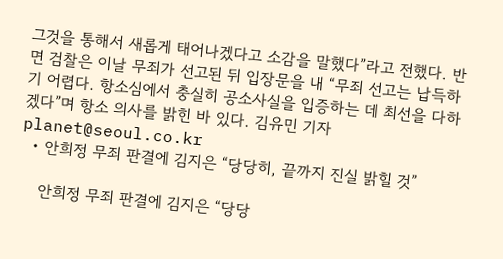그것을 통해서 새롭게 태어나겠다고 소감을 말했다”라고 전했다. 반면 검찰은 이날 무죄가 선고된 뒤 입장문을 내 “무죄 선고는 납득하기 어렵다. 항소심에서 충실히 공소사실을 입증하는 데 최선을 다하겠다”며 항소 의사를 밝힌 바 있다. 김유민 기자 planet@seoul.co.kr
  • 안희정 무죄 판결에 김지은 “당당히, 끝까지 진실 밝힐 것”

    안희정 무죄 판결에 김지은 “당당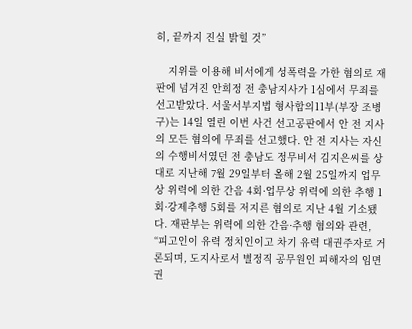히, 끝까지 진실 밝힐 것”

    지위를 이용해 비서에게 성폭력을 가한 혐의로 재판에 넘겨진 안희정 전 충남지사가 1심에서 무죄를 선고받았다. 서울서부지법 형사합의11부(부장 조병구)는 14일 열린 이번 사건 선고공판에서 안 전 지사의 모든 혐의에 무죄를 선고했다. 안 전 지사는 자신의 수행비서였던 전 충남도 정무비서 김지은씨를 상대로 지난해 7월 29일부터 올해 2월 25일까지 업무상 위력에 의한 간음 4회·업무상 위력에 의한 추행 1회·강제추행 5회를 저지른 혐의로 지난 4월 기소됐다. 재판부는 위력에 의한 간음·추행 혐의와 관련, “피고인이 유력 정치인이고 차기 유력 대권주자로 거론되며, 도지사로서 별정직 공무원인 피해자의 임면권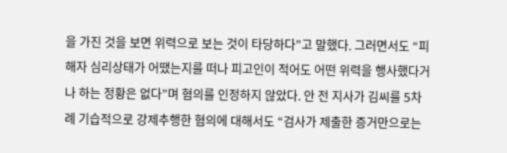을 가진 것을 보면 위력으로 보는 것이 타당하다”고 말했다. 그러면서도 “피해자 심리상태가 어땠는지를 떠나 피고인이 적어도 어떤 위력을 행사했다거나 하는 정황은 없다”며 혐의를 인정하지 않았다. 안 전 지사가 김씨를 5차례 기습적으로 강제추행한 혐의에 대해서도 “검사가 제출한 증거만으로는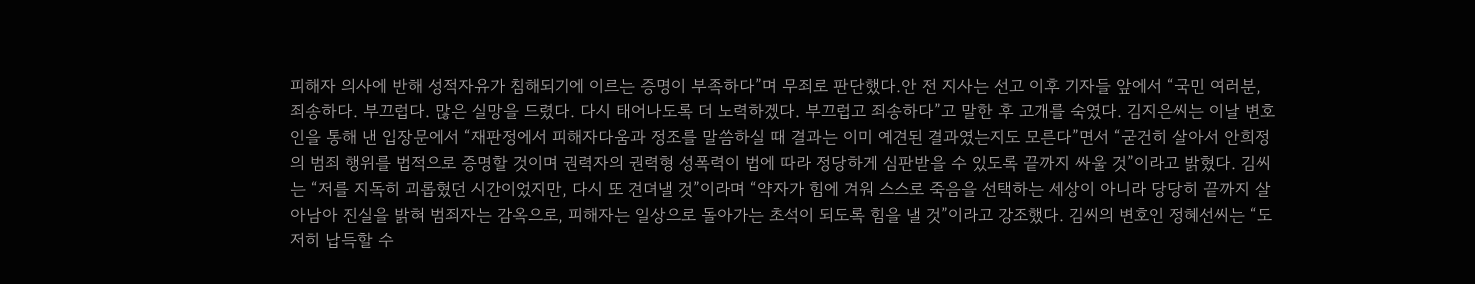피해자 의사에 반해 성적자유가 침해되기에 이르는 증명이 부족하다”며 무죄로 판단했다.안 전 지사는 선고 이후 기자들 앞에서 “국민 여러분, 죄송하다. 부끄럽다. 많은 실망을 드렸다. 다시 태어나도록 더 노력하겠다. 부끄럽고 죄송하다”고 말한 후 고개를 숙였다. 김지은씨는 이날 변호인을 통해 낸 입장문에서 “재판정에서 피해자다움과 정조를 말씀하실 때 결과는 이미 예견된 결과였는지도 모른다”면서 “굳건히 살아서 안희정의 범죄 행위를 법적으로 증명할 것이며 권력자의 권력형 성폭력이 법에 따라 정당하게 심판받을 수 있도록 끝까지 싸울 것”이라고 밝혔다. 김씨는 “저를 지독히 괴롭혔던 시간이었지만, 다시 또 견뎌낼 것”이라며 “약자가 힘에 겨워 스스로 죽음을 선택하는 세상이 아니라 당당히 끝까지 살아남아 진실을 밝혀 범죄자는 감옥으로, 피해자는 일상으로 돌아가는 초석이 되도록 힘을 낼 것”이라고 강조했다. 김씨의 변호인 정혜선씨는 “도저히 납득할 수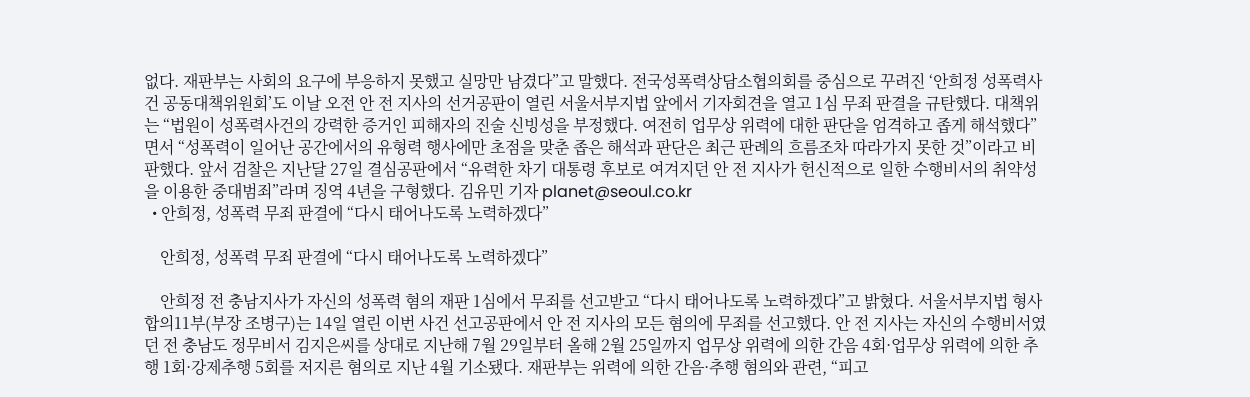없다. 재판부는 사회의 요구에 부응하지 못했고 실망만 남겼다”고 말했다. 전국성폭력상담소협의회를 중심으로 꾸려진 ‘안희정 성폭력사건 공동대책위원회’도 이날 오전 안 전 지사의 선거공판이 열린 서울서부지법 앞에서 기자회견을 열고 1심 무죄 판결을 규탄했다. 대책위는 “법원이 성폭력사건의 강력한 증거인 피해자의 진술 신빙성을 부정했다. 여전히 업무상 위력에 대한 판단을 엄격하고 좁게 해석했다”면서 “성폭력이 일어난 공간에서의 유형력 행사에만 초점을 맞춘 좁은 해석과 판단은 최근 판례의 흐름조차 따라가지 못한 것”이라고 비판했다. 앞서 검찰은 지난달 27일 결심공판에서 “유력한 차기 대통령 후보로 여겨지던 안 전 지사가 헌신적으로 일한 수행비서의 취약성을 이용한 중대범죄”라며 징역 4년을 구형했다. 김유민 기자 planet@seoul.co.kr
  • 안희정, 성폭력 무죄 판결에 “다시 태어나도록 노력하겠다”

    안희정, 성폭력 무죄 판결에 “다시 태어나도록 노력하겠다”

    안희정 전 충남지사가 자신의 성폭력 혐의 재판 1심에서 무죄를 선고받고 “다시 태어나도록 노력하겠다”고 밝혔다. 서울서부지법 형사합의11부(부장 조병구)는 14일 열린 이번 사건 선고공판에서 안 전 지사의 모든 혐의에 무죄를 선고했다. 안 전 지사는 자신의 수행비서였던 전 충남도 정무비서 김지은씨를 상대로 지난해 7월 29일부터 올해 2월 25일까지 업무상 위력에 의한 간음 4회·업무상 위력에 의한 추행 1회·강제추행 5회를 저지른 혐의로 지난 4월 기소됐다. 재판부는 위력에 의한 간음·추행 혐의와 관련, “피고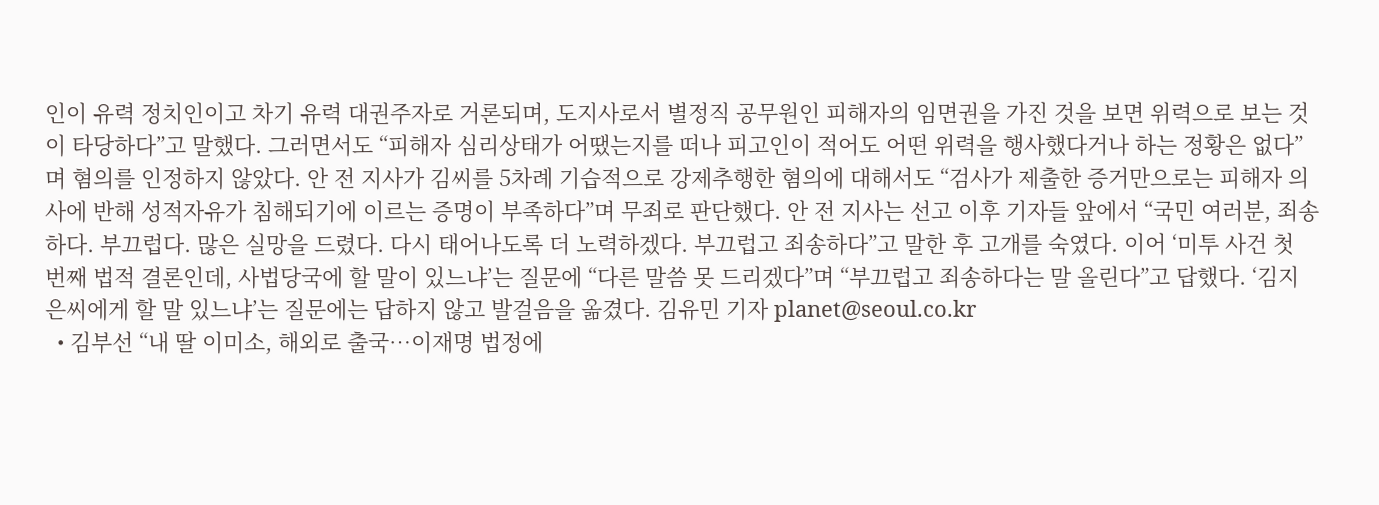인이 유력 정치인이고 차기 유력 대권주자로 거론되며, 도지사로서 별정직 공무원인 피해자의 임면권을 가진 것을 보면 위력으로 보는 것이 타당하다”고 말했다. 그러면서도 “피해자 심리상태가 어땠는지를 떠나 피고인이 적어도 어떤 위력을 행사했다거나 하는 정황은 없다”며 혐의를 인정하지 않았다. 안 전 지사가 김씨를 5차례 기습적으로 강제추행한 혐의에 대해서도 “검사가 제출한 증거만으로는 피해자 의사에 반해 성적자유가 침해되기에 이르는 증명이 부족하다”며 무죄로 판단했다. 안 전 지사는 선고 이후 기자들 앞에서 “국민 여러분, 죄송하다. 부끄럽다. 많은 실망을 드렸다. 다시 태어나도록 더 노력하겠다. 부끄럽고 죄송하다”고 말한 후 고개를 숙였다. 이어 ‘미투 사건 첫 번째 법적 결론인데, 사법당국에 할 말이 있느냐’는 질문에 “다른 말씀 못 드리겠다”며 “부끄럽고 죄송하다는 말 올린다”고 답했다. ‘김지은씨에게 할 말 있느냐’는 질문에는 답하지 않고 발걸음을 옮겼다. 김유민 기자 planet@seoul.co.kr
  • 김부선 “내 딸 이미소, 해외로 출국…이재명 법정에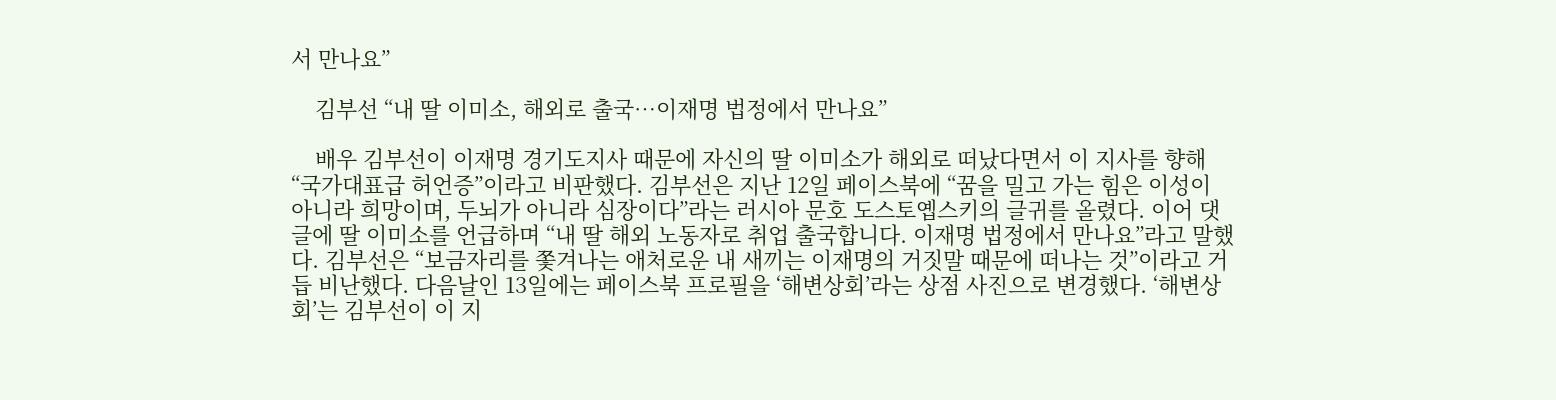서 만나요”

    김부선 “내 딸 이미소, 해외로 출국…이재명 법정에서 만나요”

    배우 김부선이 이재명 경기도지사 때문에 자신의 딸 이미소가 해외로 떠났다면서 이 지사를 향해 “국가대표급 허언증”이라고 비판했다. 김부선은 지난 12일 페이스북에 “꿈을 밀고 가는 힘은 이성이 아니라 희망이며, 두뇌가 아니라 심장이다”라는 러시아 문호 도스토옙스키의 글귀를 올렸다. 이어 댓글에 딸 이미소를 언급하며 “내 딸 해외 노동자로 취업 출국합니다. 이재명 법정에서 만나요”라고 말했다. 김부선은 “보금자리를 쫓겨나는 애처로운 내 새끼는 이재명의 거짓말 때문에 떠나는 것”이라고 거듭 비난했다. 다음날인 13일에는 페이스북 프로필을 ‘해변상회’라는 상점 사진으로 변경했다. ‘해변상회’는 김부선이 이 지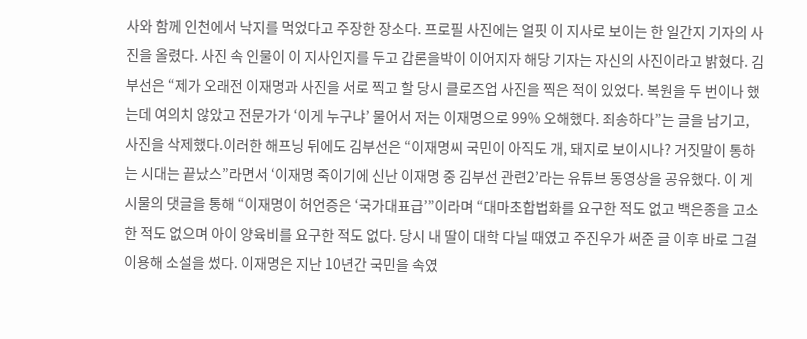사와 함께 인천에서 낙지를 먹었다고 주장한 장소다. 프로필 사진에는 얼핏 이 지사로 보이는 한 일간지 기자의 사진을 올렸다. 사진 속 인물이 이 지사인지를 두고 갑론을박이 이어지자 해당 기자는 자신의 사진이라고 밝혔다. 김부선은 “제가 오래전 이재명과 사진을 서로 찍고 할 당시 클로즈업 사진을 찍은 적이 있었다. 복원을 두 번이나 했는데 여의치 않았고 전문가가 ‘이게 누구냐’ 물어서 저는 이재명으로 99% 오해했다. 죄송하다”는 글을 남기고, 사진을 삭제했다.이러한 해프닝 뒤에도 김부선은 “이재명씨 국민이 아직도 개, 돼지로 보이시나? 거짓말이 통하는 시대는 끝났스”라면서 ‘이재명 죽이기에 신난 이재명 중 김부선 관련2’라는 유튜브 동영상을 공유했다. 이 게시물의 댓글을 통해 “이재명이 허언증은 ‘국가대표급’”이라며 “대마초합법화를 요구한 적도 없고 백은종을 고소한 적도 없으며 아이 양육비를 요구한 적도 없다. 당시 내 딸이 대학 다닐 때였고 주진우가 써준 글 이후 바로 그걸 이용해 소설을 썼다. 이재명은 지난 10년간 국민을 속였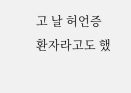고 날 허언증 환자라고도 했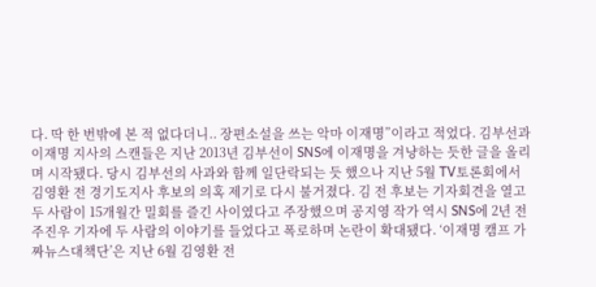다. 딱 한 번밖에 본 적 없다더니.. 장편소설을 쓰는 악마 이재명”이라고 적었다. 김부선과 이재명 지사의 스캔들은 지난 2013년 김부선이 SNS에 이재명을 겨냥하는 듯한 글을 올리며 시작됐다. 당시 김부선의 사과와 함께 일단락되는 듯 했으나 지난 5월 TV토론회에서 김영환 전 경기도지사 후보의 의혹 제기로 다시 불거졌다. 김 전 후보는 기자회견을 열고 두 사람이 15개월간 밀회를 즐긴 사이였다고 주장했으며 공지영 작가 역시 SNS에 2년 전 주진우 기자에 두 사람의 이야기를 들었다고 폭로하며 논란이 확대됐다. ‘이재명 캠프 가짜뉴스대책단’은 지난 6월 김영환 전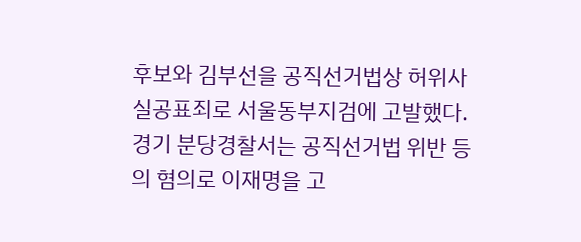후보와 김부선을 공직선거법상 허위사실공표죄로 서울동부지검에 고발했다. 경기 분당경찰서는 공직선거법 위반 등의 혐의로 이재명을 고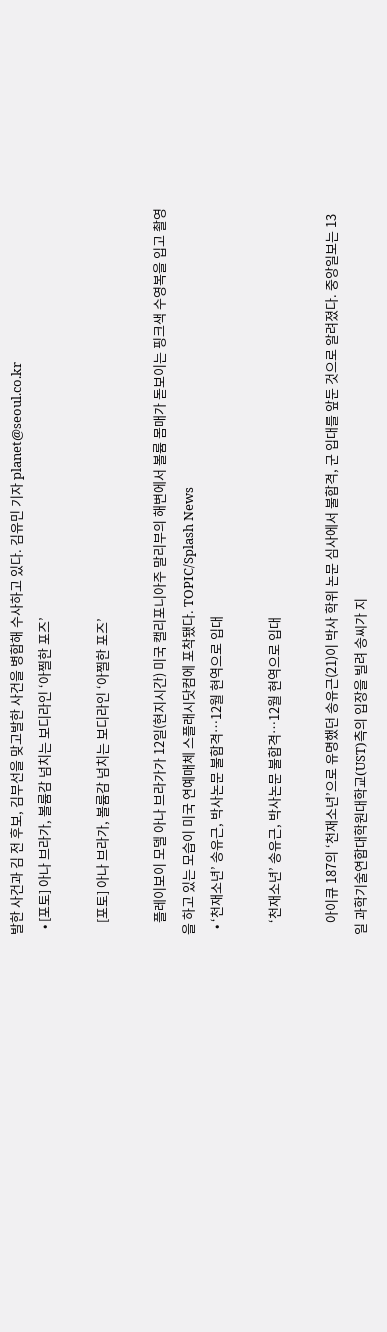발한 사건과 김 전 후보, 김부선을 맞고발한 사건을 병합해 수사하고 있다. 김유민 기자 planet@seoul.co.kr
  • [포토] 아나 브라가, 볼륨감 넘치는 보디라인 ‘아찔한 포즈’

    [포토] 아나 브라가, 볼륨감 넘치는 보디라인 ‘아찔한 포즈’

    플레이보이 모델 아나 브라가가 12일(현지시간) 미국 캘리포니아주 말리부의 해변에서 볼륨 몸매가 돋보이는 핑크색 수영복을 입고 촬영을 하고 있는 모습이 미국 연예매체 스플래시닷컴에 포착됐다. TOPIC/Splash News
  • ‘천재소년’ 송유근, 박사논문 불합격…12월 현역으로 입대

    ‘천재소년’ 송유근, 박사논문 불합격…12월 현역으로 입대

    아이큐 187의 ‘천재소년’으로 유명했던 송유근(21)이 박사 학위 논문 심사에서 불합격, 군 입대를 앞둔 것으로 알려졌다. 중앙일보는 13일 과학기술연합대학원대학교(UST)측의 입장을 빌려 송씨가 지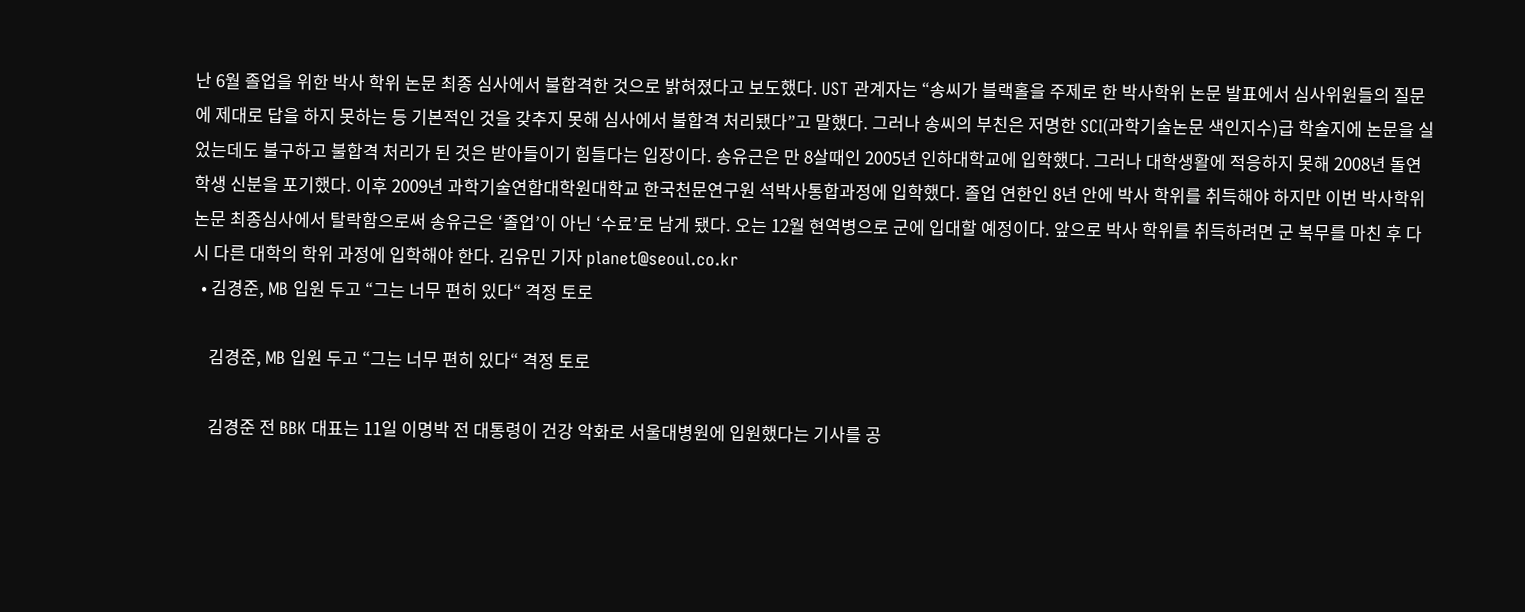난 6월 졸업을 위한 박사 학위 논문 최종 심사에서 불합격한 것으로 밝혀졌다고 보도했다. UST 관계자는 “송씨가 블랙홀을 주제로 한 박사학위 논문 발표에서 심사위원들의 질문에 제대로 답을 하지 못하는 등 기본적인 것을 갖추지 못해 심사에서 불합격 처리됐다”고 말했다. 그러나 송씨의 부친은 저명한 SCI(과학기술논문 색인지수)급 학술지에 논문을 실었는데도 불구하고 불합격 처리가 된 것은 받아들이기 힘들다는 입장이다. 송유근은 만 8살때인 2005년 인하대학교에 입학했다. 그러나 대학생활에 적응하지 못해 2008년 돌연 학생 신분을 포기했다. 이후 2009년 과학기술연합대학원대학교 한국천문연구원 석박사통합과정에 입학했다. 졸업 연한인 8년 안에 박사 학위를 취득해야 하지만 이번 박사학위 논문 최종심사에서 탈락함으로써 송유근은 ‘졸업’이 아닌 ‘수료’로 남게 됐다. 오는 12월 현역병으로 군에 입대할 예정이다. 앞으로 박사 학위를 취득하려면 군 복무를 마친 후 다시 다른 대학의 학위 과정에 입학해야 한다. 김유민 기자 planet@seoul.co.kr
  • 김경준, MB 입원 두고 “그는 너무 편히 있다“ 격정 토로

    김경준, MB 입원 두고 “그는 너무 편히 있다“ 격정 토로

    김경준 전 BBK 대표는 11일 이명박 전 대통령이 건강 악화로 서울대병원에 입원했다는 기사를 공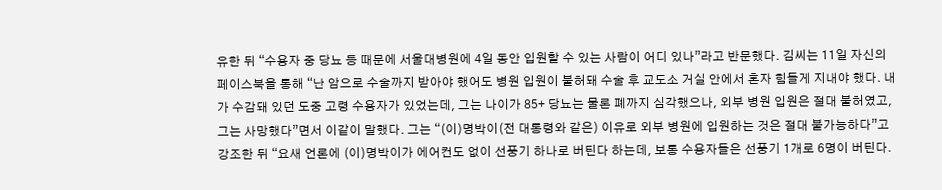유한 뒤 “수용자 중 당뇨 등 때문에 서울대병원에 4일 동안 입원할 수 있는 사람이 어디 있나”라고 반문했다. 김씨는 11일 자신의 페이스북을 통해 “난 암으로 수술까지 받아야 했어도 병원 입원이 불허돼 수술 후 교도소 거실 안에서 혼자 힘들게 지내야 했다. 내가 수감돼 있던 도중 고령 수용자가 있었는데, 그는 나이가 85+ 당뇨는 물론 폐까지 심각했으나, 외부 병원 입원은 절대 불허였고, 그는 사망했다”면서 이같이 말했다. 그는 “(이)명박이(전 대통령와 같은) 이유로 외부 병원에 입원하는 것은 절대 불가능하다”고 강조한 뒤 “요새 언론에 (이)명박이가 에어컨도 없이 선풍기 하나로 버틴다 하는데, 보통 수용자들은 선풍기 1개로 6명이 버틴다.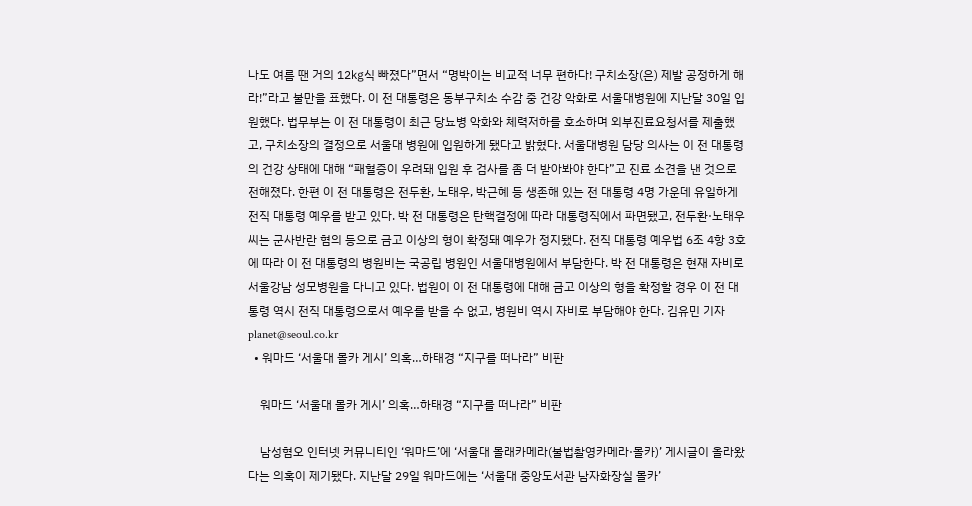나도 여름 땐 거의 12㎏식 빠졌다”면서 “명박이는 비교적 너무 편하다! 구치소장(은) 제발 공정하게 해라!”라고 불만을 표했다. 이 전 대통령은 동부구치소 수감 중 건강 악화로 서울대병원에 지난달 30일 입원했다. 법무부는 이 전 대통령이 최근 당뇨병 악화와 체력저하를 호소하며 외부진료요청서를 제출했고, 구치소장의 결정으로 서울대 병원에 입원하게 됐다고 밝혔다. 서울대병원 담당 의사는 이 전 대통령의 건강 상태에 대해 “패혈증이 우려돼 입원 후 검사를 좀 더 받아봐야 한다”고 진료 소견을 낸 것으로 전해졌다. 한편 이 전 대통령은 전두환, 노태우, 박근혜 등 생존해 있는 전 대통령 4명 가운데 유일하게 전직 대통령 예우를 받고 있다. 박 전 대통령은 탄핵결정에 따라 대통령직에서 파면됐고, 전두환·노태우씨는 군사반란 혐의 등으로 금고 이상의 형이 확정돼 예우가 정지됐다. 전직 대통령 예우법 6조 4항 3호에 따라 이 전 대통령의 병원비는 국공립 병원인 서울대병원에서 부담한다. 박 전 대통령은 현재 자비로 서울강남 성모병원을 다니고 있다. 법원이 이 전 대통령에 대해 금고 이상의 형을 확정할 경우 이 전 대통령 역시 전직 대통령으로서 예우를 받을 수 없고, 병원비 역시 자비로 부담해야 한다. 김유민 기자 planet@seoul.co.kr
  • 워마드 ‘서울대 몰카 게시’ 의혹…하태경 “지구를 떠나라” 비판

    워마드 ‘서울대 몰카 게시’ 의혹…하태경 “지구를 떠나라” 비판

    남성혐오 인터넷 커뮤니티인 ‘워마드’에 ‘서울대 몰래카메라(불법촬영카메라·몰카)’ 게시글이 올라왔다는 의혹이 제기됐다. 지난달 29일 워마드에는 ‘서울대 중앙도서관 남자화장실 몰카’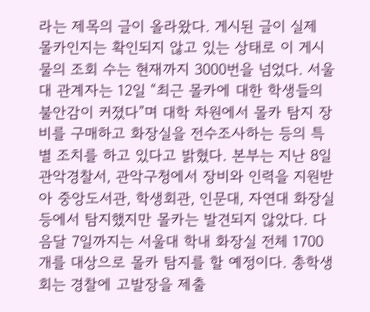라는 제목의 글이 올라왔다. 게시된 글이 실제 몰카인지는 확인되지 않고 있는 상태로 이 게시물의 조회 수는 현재까지 3000번을 넘었다. 서울대 관계자는 12일 “최근 몰카에 대한 학생들의 불안감이 커졌다”며 대학 차원에서 몰카 탐지 장비를 구매하고 화장실을 전수조사하는 등의 특별 조치를 하고 있다고 밝혔다. 본부는 지난 8일 관악경찰서, 관악구청에서 장비와 인력을 지원받아 중앙도서관, 학생회관, 인문대, 자연대 화장실 등에서 탐지했지만 몰카는 발견되지 않았다. 다음달 7일까지는 서울대 학내 화장실 전체 1700개를 대상으로 몰카 탐지를 할 예정이다. 총학생회는 경찰에 고발장을 제출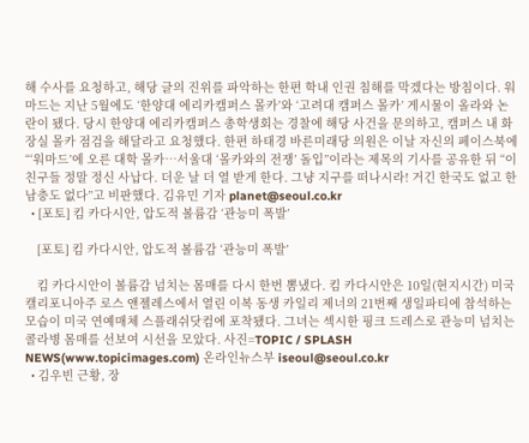해 수사를 요청하고, 해당 글의 진위를 파악하는 한편 학내 인권 침해를 막겠다는 방침이다. 워마드는 지난 5월에도 ‘한양대 에리카캠퍼스 몰카’와 ‘고려대 캠퍼스 몰카’ 게시물이 올라와 논란이 됐다. 당시 한양대 에리카캠퍼스 총학생회는 경찰에 해당 사건을 문의하고, 캠퍼스 내 화장실 몰카 점검을 해달라고 요청했다. 한편 하태경 바른미래당 의원은 이날 자신의 페이스북에 “‘워마드’에 오른 대학 몰카…서울대 ‘몰카와의 전쟁’ 돌입”이라는 제목의 기사를 공유한 뒤 “이 친구들 정말 정신 사납다. 더운 날 더 열 받게 한다. 그냥 지구를 떠나시라! 거긴 한국도 없고 한남충도 없다”고 비판했다. 김유민 기자 planet@seoul.co.kr
  • [포토] 킴 카다시안, 압도적 볼륨감 ‘관능미 폭발’

    [포토] 킴 카다시안, 압도적 볼륨감 ‘관능미 폭발’

    킴 카다시안이 볼륨감 넘치는 몸매를 다시 한번 뽐냈다. 킴 카다시안은 10일(현지시간) 미국 캘리포니아주 로스 앤젤레스에서 열린 이복 동생 카일리 제너의 21번째 생일파티에 참석하는 모습이 미국 연예매체 스플래쉬닷컴에 포착됐다. 그녀는 섹시한 핑크 드레스로 관능미 넘치는 콜라병 몸매를 선보여 시선을 모았다. 사진=TOPIC / SPLASH NEWS(www.topicimages.com) 온라인뉴스부 iseoul@seoul.co.kr
  • 김우빈 근황, 장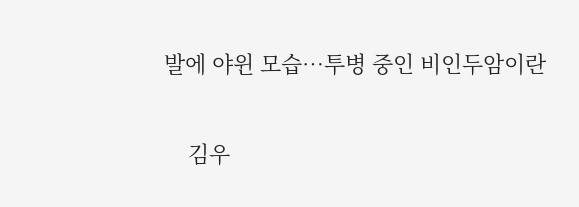발에 야윈 모습…투병 중인 비인두암이란

    김우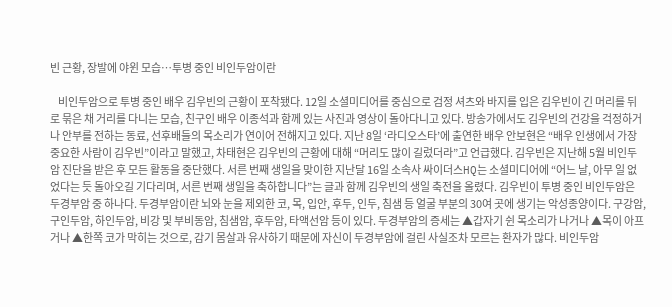빈 근황, 장발에 야윈 모습…투병 중인 비인두암이란

    비인두암으로 투병 중인 배우 김우빈의 근황이 포착됐다. 12일 소셜미디어를 중심으로 검정 셔츠와 바지를 입은 김우빈이 긴 머리를 뒤로 묶은 채 거리를 다니는 모습, 친구인 배우 이종석과 함께 있는 사진과 영상이 돌아다니고 있다. 방송가에서도 김우빈의 건강을 걱정하거나 안부를 전하는 동료, 선후배들의 목소리가 연이어 전해지고 있다. 지난 8일 ‘라디오스타’에 출연한 배우 안보현은 “배우 인생에서 가장 중요한 사람이 김우빈”이라고 말했고, 차태현은 김우빈의 근황에 대해 “머리도 많이 길렀더라”고 언급했다. 김우빈은 지난해 5월 비인두암 진단을 받은 후 모든 활동을 중단했다. 서른 번째 생일을 맞이한 지난달 16일 소속사 싸이더스HQ는 소셜미디어에 “어느 날, 아무 일 없었다는 듯 돌아오길 기다리며, 서른 번째 생일을 축하합니다”는 글과 함께 김우빈의 생일 축전을 올렸다. 김우빈이 투병 중인 비인두암은 두경부암 중 하나다. 두경부암이란 뇌와 눈을 제외한 코, 목, 입안, 후두, 인두, 침샘 등 얼굴 부분의 30여 곳에 생기는 악성종양이다. 구강암, 구인두암, 하인두암, 비강 및 부비동암, 침샘암, 후두암, 타액선암 등이 있다. 두경부암의 증세는 ▲갑자기 쉰 목소리가 나거나 ▲목이 아프거나 ▲한쪽 코가 막히는 것으로, 감기 몸살과 유사하기 때문에 자신이 두경부암에 걸린 사실조차 모르는 환자가 많다. 비인두암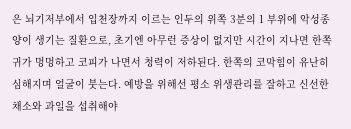은 뇌기저부에서 입천장까지 이르는 인두의 위쪽 3분의 1 부위에 악성종양이 생기는 질환으로, 초기엔 아무런 증상이 없지만 시간이 지나면 한쪽 귀가 멍멍하고 코피가 나면서 청력이 저하된다. 한쪽의 코막힘이 유난히 심해지며 얼굴이 붓는다. 예방을 위해선 평소 위생관리를 잘하고 신선한 채소와 과일을 섭취해야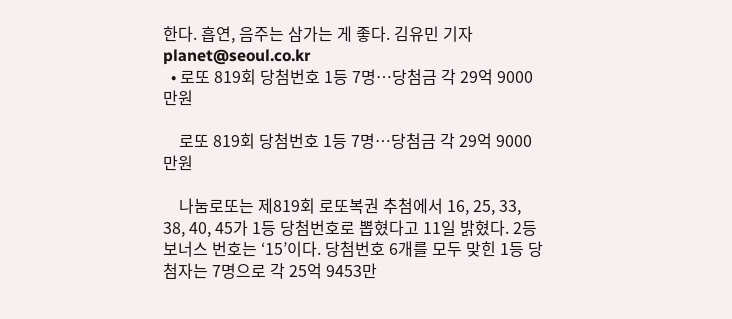한다. 흡연, 음주는 삼가는 게 좋다. 김유민 기자 planet@seoul.co.kr
  • 로또 819회 당첨번호 1등 7명…당첨금 각 29억 9000만원

    로또 819회 당첨번호 1등 7명…당첨금 각 29억 9000만원

    나눔로또는 제819회 로또복권 추첨에서 16, 25, 33, 38, 40, 45가 1등 당첨번호로 뽑혔다고 11일 밝혔다. 2등 보너스 번호는 ‘15’이다. 당첨번호 6개를 모두 맞힌 1등 당첨자는 7명으로 각 25억 9453만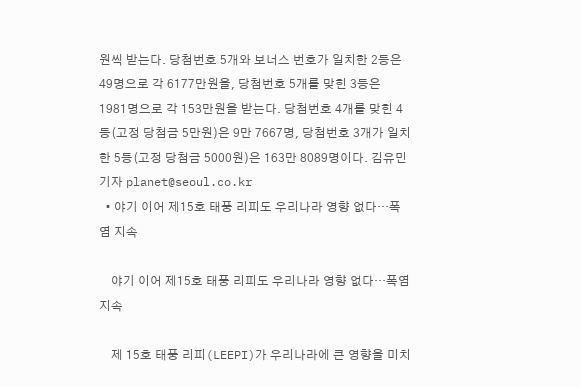원씩 받는다. 당첨번호 5개와 보너스 번호가 일치한 2등은 49명으로 각 6177만원을, 당첨번호 5개를 맞힌 3등은 1981명으로 각 153만원을 받는다. 당첨번호 4개를 맞힌 4등(고정 당첨금 5만원)은 9만 7667명, 당첨번호 3개가 일치한 5등(고정 당첨금 5000원)은 163만 8089명이다. 김유민 기자 planet@seoul.co.kr
  • 야기 이어 제15호 태풍 리피도 우리나라 영향 없다…폭염 지속

    야기 이어 제15호 태풍 리피도 우리나라 영향 없다…폭염 지속

    제 15호 태풍 리피(LEEPI)가 우리나라에 큰 영향을 미치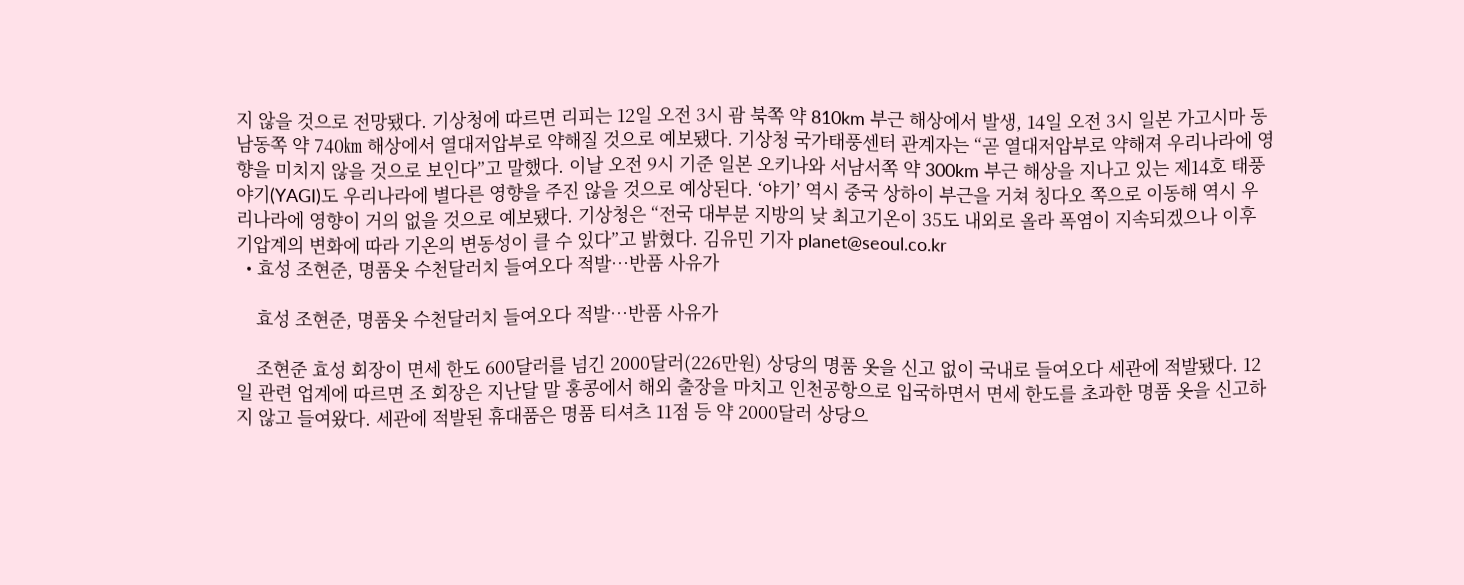지 않을 것으로 전망됐다. 기상청에 따르면 리피는 12일 오전 3시 괌 북쪽 약 810km 부근 해상에서 발생, 14일 오전 3시 일본 가고시마 동남동쪽 약 740㎞ 해상에서 열대저압부로 약해질 것으로 예보됐다. 기상청 국가태풍센터 관계자는 “곧 열대저압부로 약해져 우리나라에 영향을 미치지 않을 것으로 보인다”고 말했다. 이날 오전 9시 기준 일본 오키나와 서남서쪽 약 300km 부근 해상을 지나고 있는 제14호 태풍 야기(YAGI)도 우리나라에 별다른 영향을 주진 않을 것으로 예상된다. ‘야기’ 역시 중국 상하이 부근을 거쳐 칭다오 쪽으로 이동해 역시 우리나라에 영향이 거의 없을 것으로 예보됐다. 기상청은 “전국 대부분 지방의 낮 최고기온이 35도 내외로 올라 폭염이 지속되겠으나 이후 기압계의 변화에 따라 기온의 변동성이 클 수 있다”고 밝혔다. 김유민 기자 planet@seoul.co.kr
  • 효성 조현준, 명품옷 수천달러치 들여오다 적발…반품 사유가

    효성 조현준, 명품옷 수천달러치 들여오다 적발…반품 사유가

    조현준 효성 회장이 면세 한도 600달러를 넘긴 2000달러(226만원) 상당의 명품 옷을 신고 없이 국내로 들여오다 세관에 적발됐다. 12일 관련 업계에 따르면 조 회장은 지난달 말 홍콩에서 해외 출장을 마치고 인천공항으로 입국하면서 면세 한도를 초과한 명품 옷을 신고하지 않고 들여왔다. 세관에 적발된 휴대품은 명품 티셔츠 11점 등 약 2000달러 상당으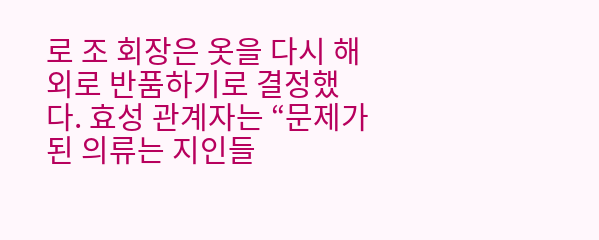로 조 회장은 옷을 다시 해외로 반품하기로 결정했다. 효성 관계자는 “문제가 된 의류는 지인들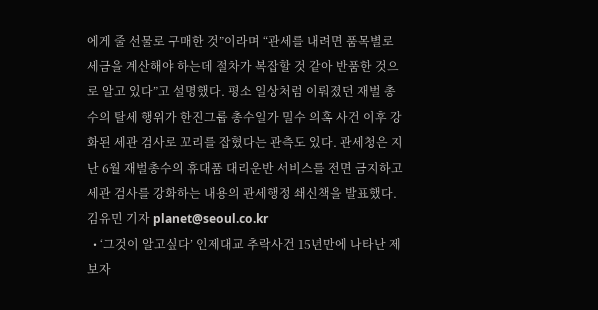에게 줄 선물로 구매한 것”이라며 “관세를 내려면 품목별로 세금을 계산해야 하는데 절차가 복잡할 것 같아 반품한 것으로 알고 있다”고 설명했다. 평소 일상처럼 이뤄졌던 재벌 총수의 탈세 행위가 한진그룹 총수일가 밀수 의혹 사건 이후 강화된 세관 검사로 꼬리를 잡혔다는 관측도 있다. 관세청은 지난 6월 재벌총수의 휴대품 대리운반 서비스를 전면 금지하고 세관 검사를 강화하는 내용의 관세행정 쇄신책을 발표했다. 김유민 기자 planet@seoul.co.kr
  • ‘그것이 알고싶다’ 인제대교 추락사건 15년만에 나타난 제보자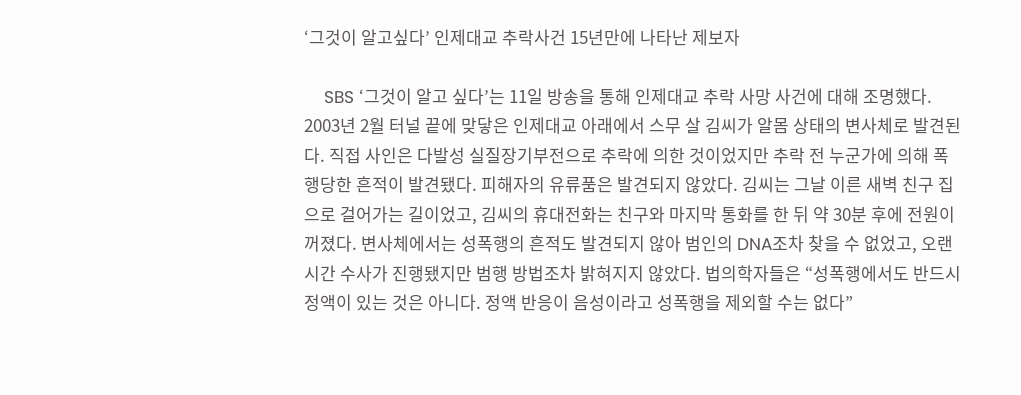‘그것이 알고싶다’ 인제대교 추락사건 15년만에 나타난 제보자

    SBS ‘그것이 알고 싶다’는 11일 방송을 통해 인제대교 추락 사망 사건에 대해 조명했다. 2003년 2월 터널 끝에 맞닿은 인제대교 아래에서 스무 살 김씨가 알몸 상태의 변사체로 발견된다. 직접 사인은 다발성 실질장기부전으로 추락에 의한 것이었지만 추락 전 누군가에 의해 폭행당한 흔적이 발견됐다. 피해자의 유류품은 발견되지 않았다. 김씨는 그날 이른 새벽 친구 집으로 걸어가는 길이었고, 김씨의 휴대전화는 친구와 마지막 통화를 한 뒤 약 30분 후에 전원이 꺼졌다. 변사체에서는 성폭행의 흔적도 발견되지 않아 범인의 DNA조차 찾을 수 없었고, 오랜 시간 수사가 진행됐지만 범행 방법조차 밝혀지지 않았다. 법의학자들은 “성폭행에서도 반드시 정액이 있는 것은 아니다. 정액 반응이 음성이라고 성폭행을 제외할 수는 없다”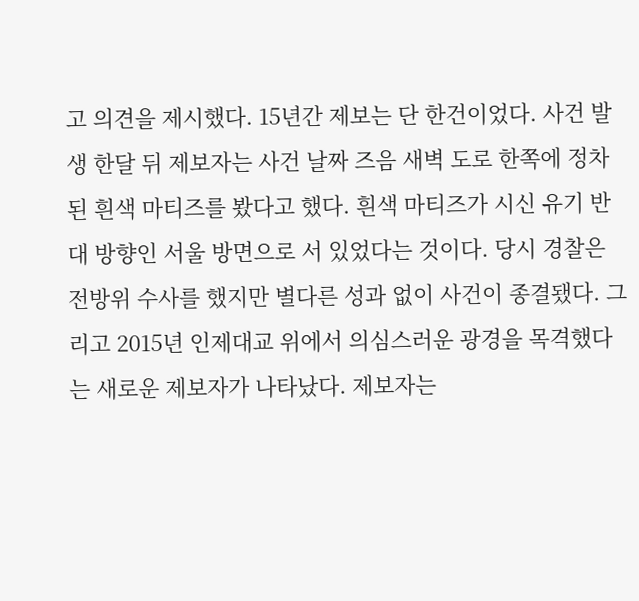고 의견을 제시했다. 15년간 제보는 단 한건이었다. 사건 발생 한달 뒤 제보자는 사건 날짜 즈음 새벽 도로 한쪽에 정차된 흰색 마티즈를 봤다고 했다. 흰색 마티즈가 시신 유기 반대 방향인 서울 방면으로 서 있었다는 것이다. 당시 경찰은 전방위 수사를 했지만 별다른 성과 없이 사건이 종결됐다. 그리고 2015년 인제대교 위에서 의심스러운 광경을 목격했다는 새로운 제보자가 나타났다. 제보자는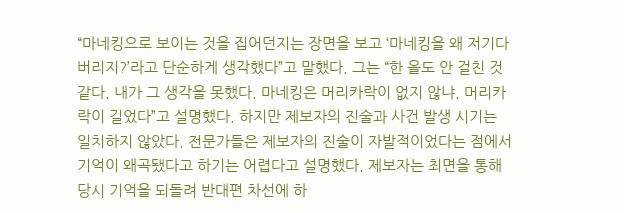“마네킹으로 보이는 것을 집어던지는 장면을 보고 ‘마네킹을 왜 저기다 버리지?’라고 단순하게 생각했다”고 말했다. 그는 “한 올도 안 걸친 것 같다. 내가 그 생각을 못했다. 마네킹은 머리카락이 없지 않냐. 머리카락이 길었다”고 설명했다. 하지만 제보자의 진술과 사건 발생 시기는 일치하지 않았다. 전문가들은 제보자의 진술이 자발적이었다는 점에서 기억이 왜곡됐다고 하기는 어렵다고 설명했다. 제보자는 최면을 통해 당시 기억을 되돌려 반대편 차선에 하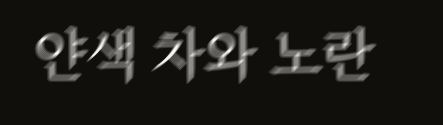얀색 차와 노란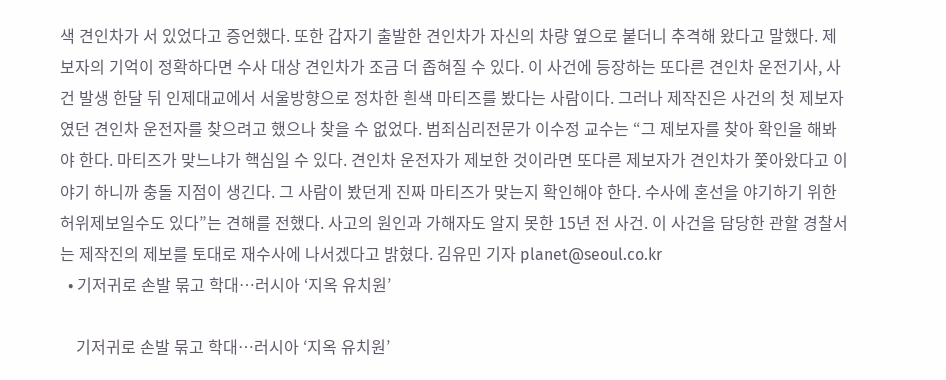색 견인차가 서 있었다고 증언했다. 또한 갑자기 출발한 견인차가 자신의 차량 옆으로 붙더니 추격해 왔다고 말했다. 제보자의 기억이 정확하다면 수사 대상 견인차가 조금 더 좁혀질 수 있다. 이 사건에 등장하는 또다른 견인차 운전기사, 사건 발생 한달 뒤 인제대교에서 서울방향으로 정차한 흰색 마티즈를 봤다는 사람이다. 그러나 제작진은 사건의 첫 제보자였던 견인차 운전자를 찾으려고 했으나 찾을 수 없었다. 범죄심리전문가 이수정 교수는 “그 제보자를 찾아 확인을 해봐야 한다. 마티즈가 맞느냐가 핵심일 수 있다. 견인차 운전자가 제보한 것이라면 또다른 제보자가 견인차가 쫓아왔다고 이야기 하니까 충돌 지점이 생긴다. 그 사람이 봤던게 진짜 마티즈가 맞는지 확인해야 한다. 수사에 혼선을 야기하기 위한 허위제보일수도 있다”는 견해를 전했다. 사고의 원인과 가해자도 알지 못한 15년 전 사건. 이 사건을 담당한 관할 경찰서는 제작진의 제보를 토대로 재수사에 나서겠다고 밝혔다. 김유민 기자 planet@seoul.co.kr
  • 기저귀로 손발 묶고 학대…러시아 ‘지옥 유치원’

    기저귀로 손발 묶고 학대…러시아 ‘지옥 유치원’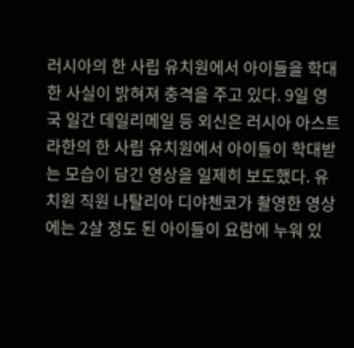러시아의 한 사립 유치원에서 아이들을 학대한 사실이 밝혀져 충격을 주고 있다. 9일 영국 일간 데일리메일 등 외신은 러시아 아스트라한의 한 사립 유치원에서 아이들이 학대받는 모습이 담긴 영상을 일제히 보도했다. 유치원 직원 나탈리아 디야첸코가 촬영한 영상에는 2살 정도 된 아이들이 요람에 누워 있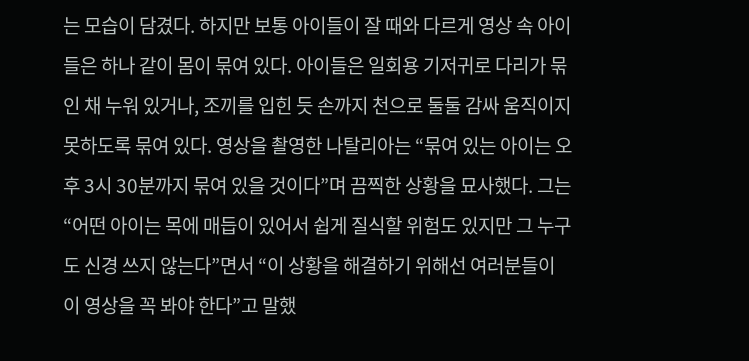는 모습이 담겼다. 하지만 보통 아이들이 잘 때와 다르게 영상 속 아이들은 하나 같이 몸이 묶여 있다. 아이들은 일회용 기저귀로 다리가 묶인 채 누워 있거나, 조끼를 입힌 듯 손까지 천으로 둘둘 감싸 움직이지 못하도록 묶여 있다. 영상을 촬영한 나탈리아는 “묶여 있는 아이는 오후 3시 30분까지 묶여 있을 것이다”며 끔찍한 상황을 묘사했다. 그는 “어떤 아이는 목에 매듭이 있어서 쉽게 질식할 위험도 있지만 그 누구도 신경 쓰지 않는다”면서 “이 상황을 해결하기 위해선 여러분들이 이 영상을 꼭 봐야 한다”고 말했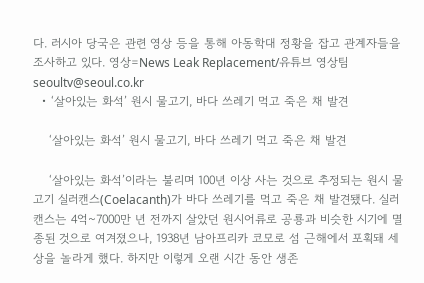다. 러시아 당국은 관련 영상 등을 통해 아동학대 정황을 잡고 관계자들을 조사하고 있다. 영상=News Leak Replacement/유튜브 영상팀 seoultv@seoul.co.kr
  • ‘살아있는 화석’ 원시 물고기, 바다 쓰레기 먹고 죽은 채 발견

    ‘살아있는 화석’ 원시 물고기, 바다 쓰레기 먹고 죽은 채 발견

    ‘살아있는 화석’이라는 불리며 100년 이상 사는 것으로 추정되는 원시 물고기 실러캔스(Coelacanth)가 바다 쓰레기를 먹고 죽은 채 발견됐다. 실러캔스는 4억~7000만 년 전까지 살았던 원시어류로 공룡과 비슷한 시기에 멸종된 것으로 여겨졌으나, 1938년 남아프리카 코모로 섬 근해에서 포획돼 세상을 놀라게 했다. 하지만 이렇게 오랜 시간 동안 생존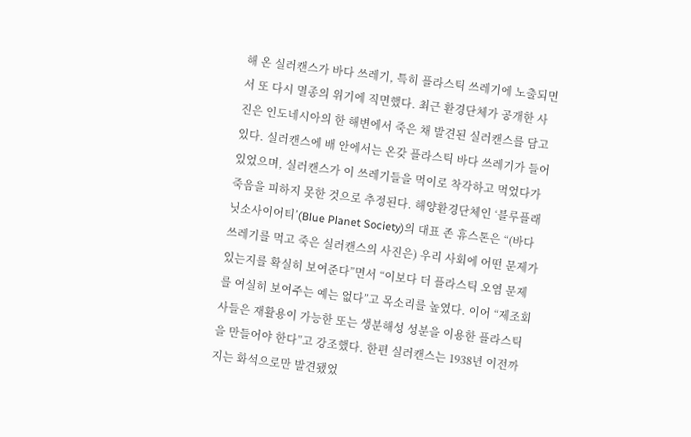해 온 실러캔스가 바다 쓰레기, 특히 플라스틱 쓰레기에 노출되면서 또 다시 멸종의 위기에 직면했다. 최근 환경단체가 공개한 사진은 인도네시아의 한 해변에서 죽은 채 발견된 실러캔스를 담고 있다. 실러캔스에 배 안에서는 온갖 플라스틱 바다 쓰레기가 들어있었으며, 실러캔스가 이 쓰레기들을 먹이로 착각하고 먹었다가 죽음을 피하지 못한 것으로 추정된다. 해양환경단체인 ‘블루플래닛소사이어티’(Blue Planet Society)의 대표 존 휴스톤은 “(바다 쓰레기를 먹고 죽은 실러캔스의 사진은) 우리 사회에 어떤 문제가 있는지를 확실히 보여준다”면서 “이보다 더 플라스틱 오염 문제를 여실히 보여주는 예는 없다”고 목소리를 높였다. 이어 “제조회사들은 재활용이 가능한 또는 생분해성 성분을 이용한 플라스틱을 만들어야 한다”고 강조했다. 한편 실러캔스는 1938년 이전까지는 화석으로만 발견됐었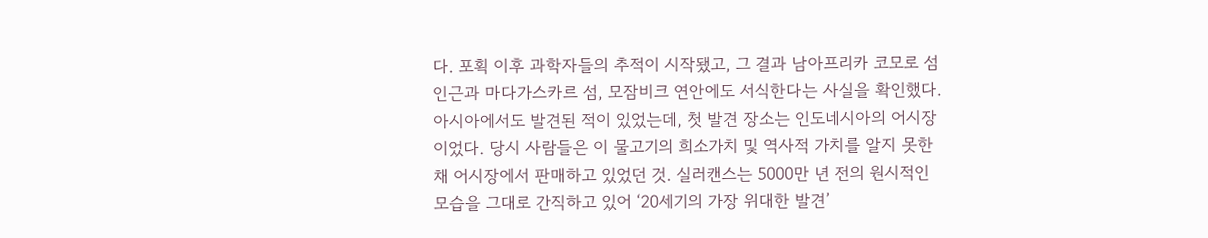다. 포획 이후 과학자들의 추적이 시작됐고, 그 결과 남아프리카 코모로 섬 인근과 마다가스카르 섬, 모잠비크 연안에도 서식한다는 사실을 확인했다. 아시아에서도 발견된 적이 있었는데, 첫 발견 장소는 인도네시아의 어시장이었다. 당시 사람들은 이 물고기의 희소가치 및 역사적 가치를 알지 못한 채 어시장에서 판매하고 있었던 것. 실러캔스는 5000만 년 전의 원시적인 모습을 그대로 간직하고 있어 ‘20세기의 가장 위대한 발견’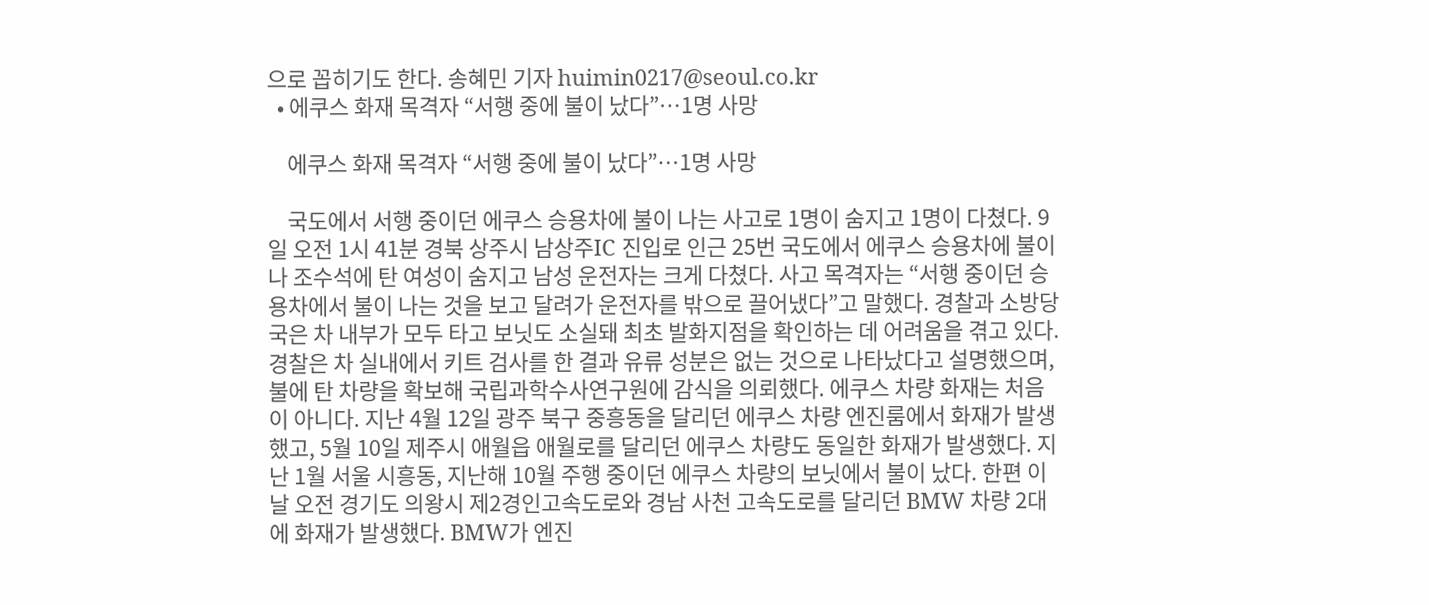으로 꼽히기도 한다. 송혜민 기자 huimin0217@seoul.co.kr
  • 에쿠스 화재 목격자 “서행 중에 불이 났다”…1명 사망

    에쿠스 화재 목격자 “서행 중에 불이 났다”…1명 사망

    국도에서 서행 중이던 에쿠스 승용차에 불이 나는 사고로 1명이 숨지고 1명이 다쳤다. 9일 오전 1시 41분 경북 상주시 남상주IC 진입로 인근 25번 국도에서 에쿠스 승용차에 불이 나 조수석에 탄 여성이 숨지고 남성 운전자는 크게 다쳤다. 사고 목격자는 “서행 중이던 승용차에서 불이 나는 것을 보고 달려가 운전자를 밖으로 끌어냈다”고 말했다. 경찰과 소방당국은 차 내부가 모두 타고 보닛도 소실돼 최초 발화지점을 확인하는 데 어려움을 겪고 있다. 경찰은 차 실내에서 키트 검사를 한 결과 유류 성분은 없는 것으로 나타났다고 설명했으며, 불에 탄 차량을 확보해 국립과학수사연구원에 감식을 의뢰했다. 에쿠스 차량 화재는 처음이 아니다. 지난 4월 12일 광주 북구 중흥동을 달리던 에쿠스 차량 엔진룸에서 화재가 발생했고, 5월 10일 제주시 애월읍 애월로를 달리던 에쿠스 차량도 동일한 화재가 발생했다. 지난 1월 서울 시흥동, 지난해 10월 주행 중이던 에쿠스 차량의 보닛에서 불이 났다. 한편 이날 오전 경기도 의왕시 제2경인고속도로와 경남 사천 고속도로를 달리던 BMW 차량 2대에 화재가 발생했다. BMW가 엔진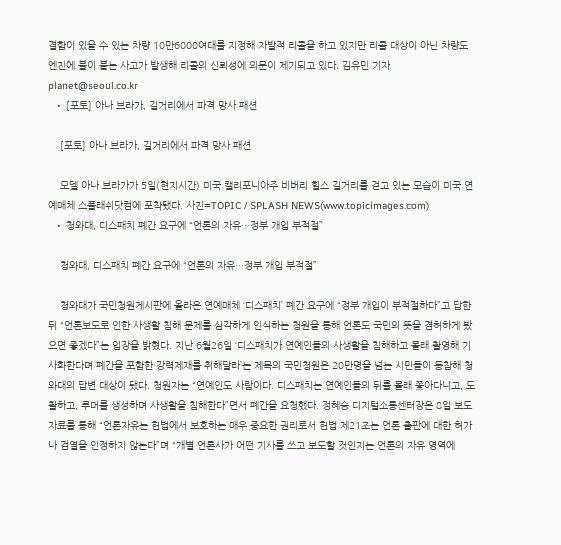결함이 있을 수 있는 차량 10만6000여대를 지정해 자발적 리콜을 하고 있지만 리콜 대상이 아닌 차량도 엔진에 불이 붙는 사고가 발생해 리콜의 신뢰성에 의문이 제기되고 있다. 김유민 기자 planet@seoul.co.kr
  • [포토] 아나 브라가, 길거리에서 파격 망사 패션

    [포토] 아나 브라가, 길거리에서 파격 망사 패션

    모델 아나 브라가가 5일(현지시간) 미국 캘리포니아주 비버리 힐스 길거리를 걷고 있는 모습이 미국 연예매체 스플래쉬닷컴에 포착됐다. 사진=TOPIC / SPLASH NEWS(www.topicimages.com)
  • 청와대, 디스패치 폐간 요구에 “언론의 자유…정부 개입 부적절”

    청와대, 디스패치 폐간 요구에 “언론의 자유…정부 개입 부적절”

    청와대가 국민청원게시판에 올라온 연예매체 ‘디스패치’ 폐간 요구에 “정부 개입이 부적절하다”고 답한 뒤 “언론보도로 인한 사생활 침해 문제를 심각하게 인식하는 청원을 통해 언론도 국민의 뜻을 겸허하게 봤으면 좋겠다”는 입장을 밝혔다. 지난 6월26일 ‘디스패치가 연예인들의 사생활을 침해하고 몰래 촬영해 기사화한다며 폐간을 포함한 강력제재를 취해달라’는 제목의 국민청원은 20만명을 넘는 시민들이 동참해 청와대의 답변 대상이 됐다. 청원자는 “연예인도 사람이다. 디스패치는 연예인들의 뒤를 몰래 쫓아다니고, 도촬하고, 루머를 생성하며 사생활을 침해한다”면서 폐간을 요청했다. 정혜승 디지털소통센터장은 8일 보도자료를 통해 “언론자유는 헌법에서 보호하는 매우 중요한 권리로서 헌법 제21조는 언론 출판에 대한 허가나 검열을 인정하지 않는다”며 “개별 언론사가 어떤 기사를 쓰고 보도할 것인지는 언론의 자유 영역에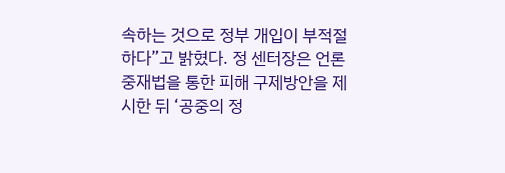속하는 것으로 정부 개입이 부적절하다”고 밝혔다. 정 센터장은 언론중재법을 통한 피해 구제방안을 제시한 뒤 ‘공중의 정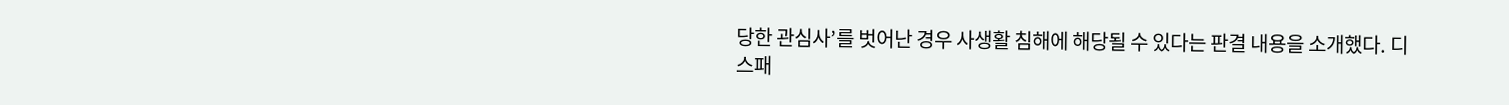당한 관심사’를 벗어난 경우 사생활 침해에 해당될 수 있다는 판결 내용을 소개했다. 디스패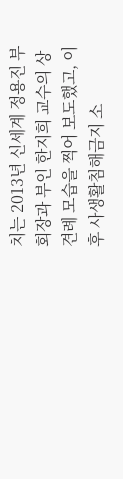치는 2013년 신세계 정용진 부회장과 부인 한지희 교수의 상견례 모습을 찍어 보도했고, 이후 사생활침해금지 소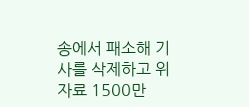송에서 패소해 기사를 삭제하고 위자료 1500만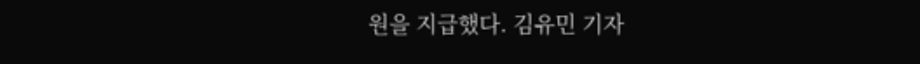원을 지급했다. 김유민 기자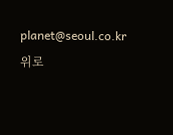planet@seoul.co.kr
위로